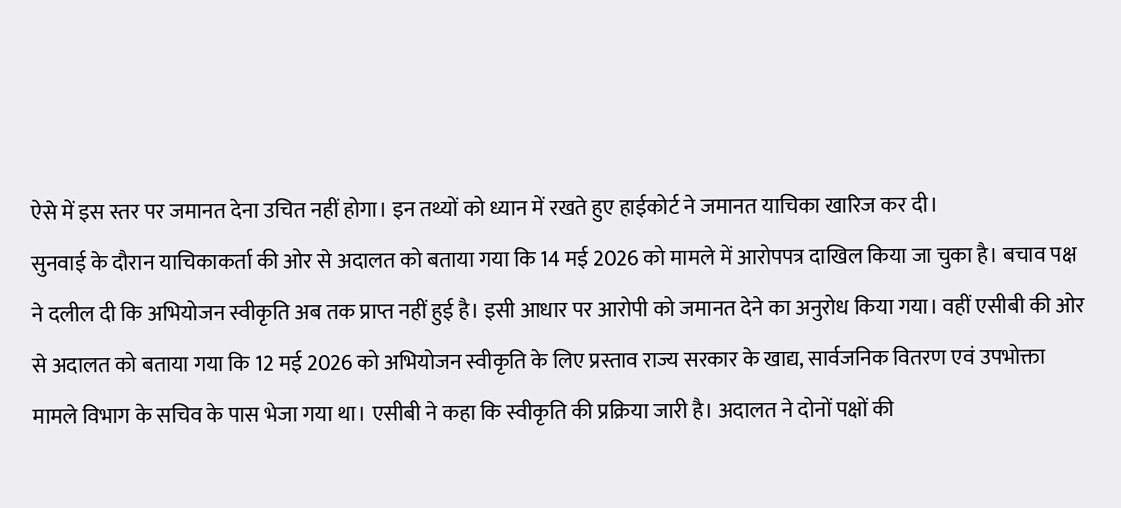ऐसे में इस स्तर पर जमानत देना उचित नहीं होगा। इन तथ्यों को ध्यान में रखते हुए हाईकोर्ट ने जमानत याचिका खारिज कर दी।
सुनवाई के दौरान याचिकाकर्ता की ओर से अदालत को बताया गया कि 14 मई 2026 को मामले में आरोपपत्र दाखिल किया जा चुका है। बचाव पक्ष ने दलील दी कि अभियोजन स्वीकृति अब तक प्राप्त नहीं हुई है। इसी आधार पर आरोपी को जमानत देने का अनुरोध किया गया। वहीं एसीबी की ओर से अदालत को बताया गया कि 12 मई 2026 को अभियोजन स्वीकृति के लिए प्रस्ताव राज्य सरकार के खाद्य, सार्वजनिक वितरण एवं उपभोक्ता मामले विभाग के सचिव के पास भेजा गया था। एसीबी ने कहा कि स्वीकृति की प्रक्रिया जारी है। अदालत ने दोनों पक्षों की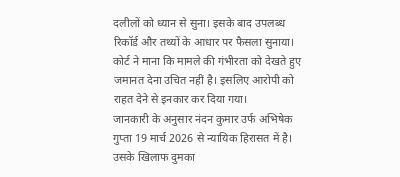दलीलों को ध्यान से सुना। इसके बाद उपलब्ध रिकॉर्ड और तथ्यों के आधार पर फैसला सुनाया। कोर्ट ने माना कि मामले की गंभीरता को देखते हुए जमानत देना उचित नहीं है। इसलिए आरोपी को राहत देने से इनकार कर दिया गया।
जानकारी के अनुसार नंदन कुमार उर्फ अभिषेक गुप्ता 19 मार्च 2026 से न्यायिक हिरासत में है। उसके खिलाफ दुमका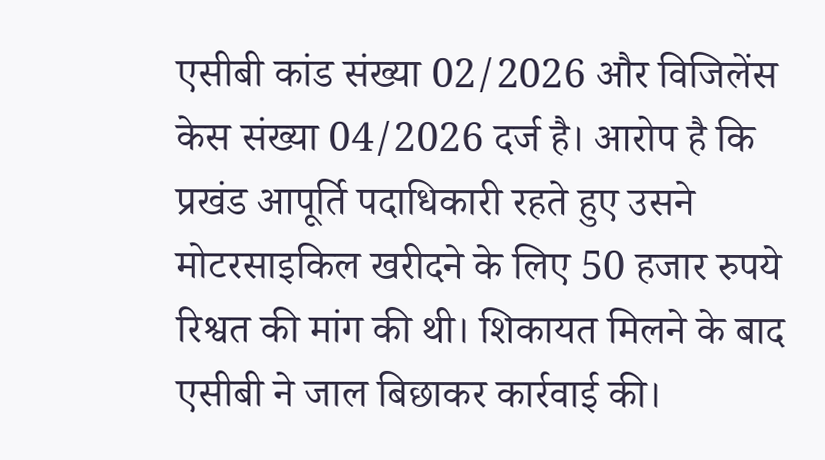एसीबी कांड संख्या 02/2026 और विजिलेंस केस संख्या 04/2026 दर्ज है। आरोप है कि प्रखंड आपूर्ति पदाधिकारी रहते हुए उसने मोटरसाइकिल खरीदने के लिए 50 हजार रुपये रिश्वत की मांग की थी। शिकायत मिलने के बाद एसीबी ने जाल बिछाकर कार्रवाई की।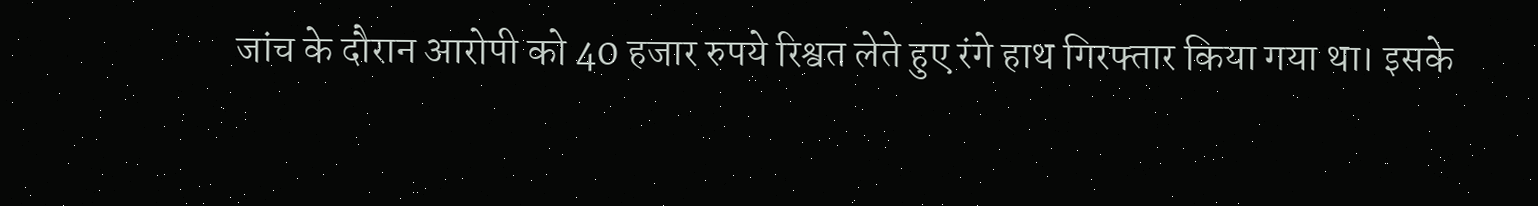जांच के दौरान आरोपी को 40 हजार रुपये रिश्वत लेते हुए रंगे हाथ गिरफ्तार किया गया था। इसके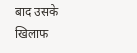बाद उसके खिलाफ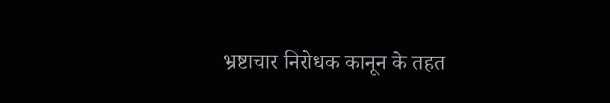भ्रष्टाचार निरोधक कानून के तहत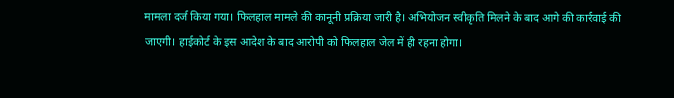मामला दर्ज किया गया। फिलहाल मामले की कानूनी प्रक्रिया जारी है। अभियोजन स्वीकृति मिलने के बाद आगे की कार्रवाई की जाएगी। हाईकोर्ट के इस आदेश के बाद आरोपी को फिलहाल जेल में ही रहना होगा।